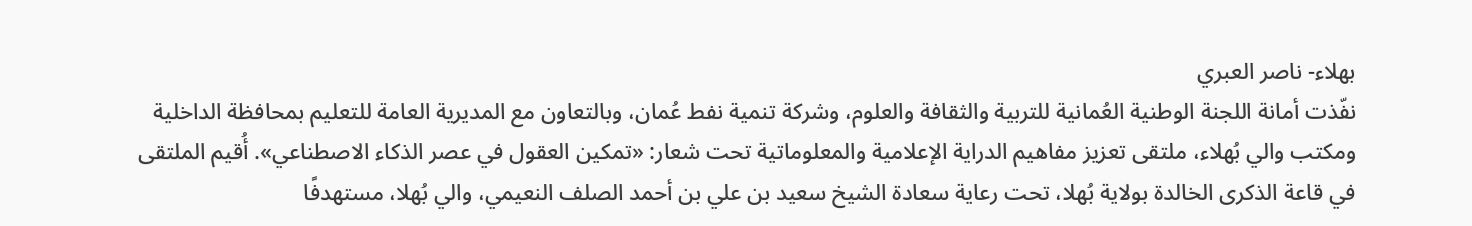بهلاء- ناصر العبري
نفّذت أمانة اللجنة الوطنية العُمانية للتربية والثقافة والعلوم، وشركة تنمية نفط عُمان، وبالتعاون مع المديرية العامة للتعليم بمحافظة الداخلية ومكتب والي بُهلاء، ملتقى تعزيز مفاهيم الدراية الإعلامية والمعلوماتية تحت شعار: «تمكين العقول في عصر الذكاء الاصطناعي». أُقيم الملتقى في قاعة الذكرى الخالدة بولاية بُهلا، تحت رعاية سعادة الشيخ سعيد بن علي بن أحمد الصلف النعيمي، والي بُهلا، مستهدفًا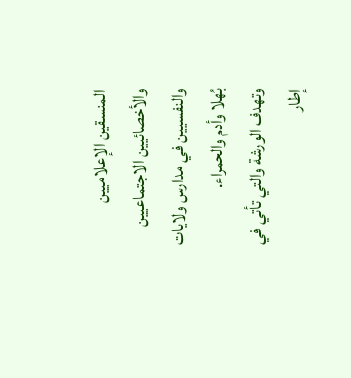المنسقين الإعلاميين والأخصائيين الاجتماعيين والنفسيين في مدارس ولايات بُهلا وأدم والحمراء.
وتهدف الورشة والتي تأتي في إطار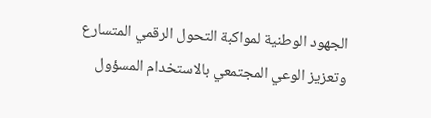الجهود الوطنية لمواكبة التحول الرقمي المتسارع وتعزيز الوعي المجتمعي بالاستخدام المسؤول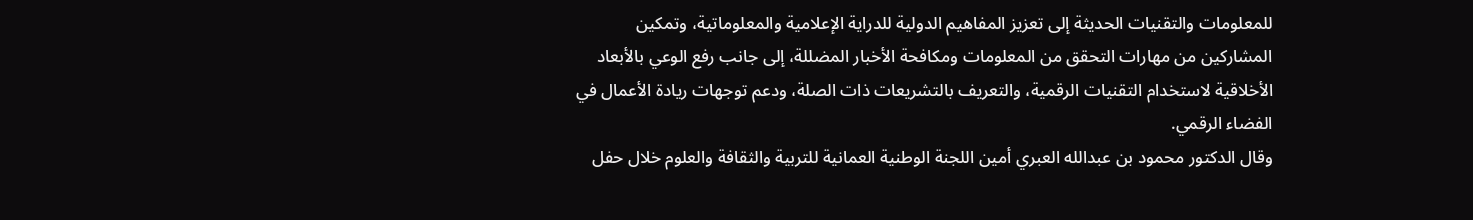للمعلومات والتقنيات الحديثة إلى تعزيز المفاهيم الدولية للدراية الإعلامية والمعلوماتية، وتمكين المشاركين من مهارات التحقق من المعلومات ومكافحة الأخبار المضللة، إلى جانب رفع الوعي بالأبعاد الأخلاقية لاستخدام التقنيات الرقمية، والتعريف بالتشريعات ذات الصلة، ودعم توجهات ريادة الأعمال في الفضاء الرقمي.
وقال الدكتور محمود بن عبدالله العبري أمين اللجنة الوطنية العمانية للتربية والثقافة والعلوم خلال حفل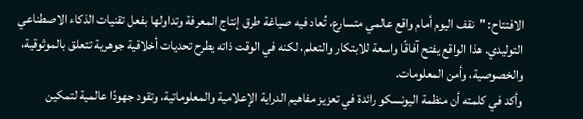الافتتاح: "نقف اليوم أمام واقع عالمي متسارع، تُعاد فيه صياغة طرق إنتاج المعرفة وتداولها بفعل تقنيات الذكاء الاصطناعي التوليدي. هذا الواقع يفتح آفاقًا واسعة للابتكار والتعلم، لكنه في الوقت ذاته يطرح تحديات أخلاقية جوهرية تتعلق بالموثوقية، والخصوصية، وأمن المعلومات.
وأكد في كلمته أن منظمة اليونسكو رائدة في تعزيز مفاهيم الدراية الإعلامية والمعلوماتية، وتقود جهودًا عالمية لتمكين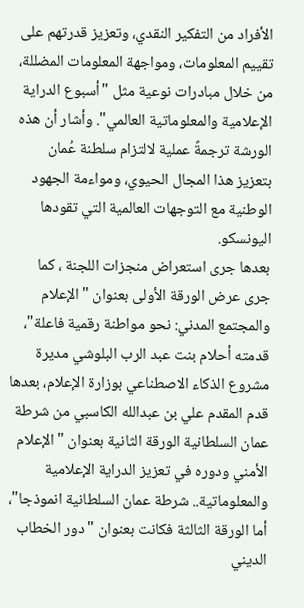الأفراد من التفكير النقدي، وتعزيز قدرتهم على تقييم المعلومات، ومواجهة المعلومات المضللة، من خلال مبادرات نوعية مثل "أسبوع الدراية الإعلامية والمعلوماتية العالمي". وأشار أن هذه الورشة ترجمةً عملية لالتزام سلطنة عُمان بتعزيز هذا المجال الحيوي، ومواءمة الجهود الوطنية مع التوجهات العالمية التي تقودها اليونسكو.
بعدها جرى استعراض منجزات اللجنة ، كما جرى عرض الورقة الأولى بعنوان "الإعلام والمجتمع المدني: نحو مواطنة رقمية فاعلة"، قدمته أحلام بنت عبد الرب البلوشي مديرة مشروع الذكاء الاصطناعي بوزارة الإعلام، بعدها قدم المقدم علي بن عبدالله الكاسبي من شرطة عمان السلطانية الورقة الثانية بعنوان "الإعلام الأمني ودوره في تعزيز الدراية الإعلامية والمعلوماتية.. شرطة عمان السلطانية انموذجا"، أما الورقة الثالثة فكانت بعنوان "دور الخطاب الديني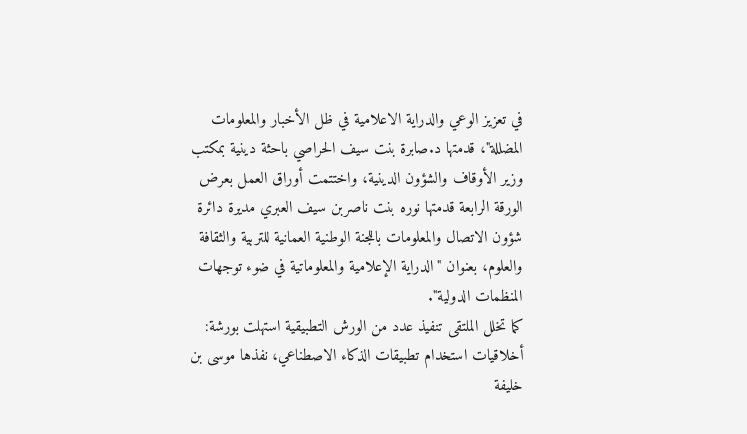في تعزيز الوعي والدراية الاعلامية في ظل الأخبار والمعلومات المضللة"، قدمتها د.صابرة بنت سيف الحراصي باحثة دينية بمكتب وزير الأوقاف والشؤون الدينية، واختتمت أوراق العمل بعرض الورقة الرابعة قدمتها نوره بنت ناصربن سيف العبري مديرة دائرة شؤون الاتصال والمعلومات باللجنة الوطنية العمانية للتربية والثقافة والعلوم، بعنوان "الدراية الإعلامية والمعلوماتية في ضوء توجهات المنظمات الدولية".
كما تخلل الملتقى تنفيذ عدد من الورش التطبيقية استهلت بورشة: أخلاقيات استخدام تطبيقات الذكاء الاصطناعي، نفذها موسى بن خليفة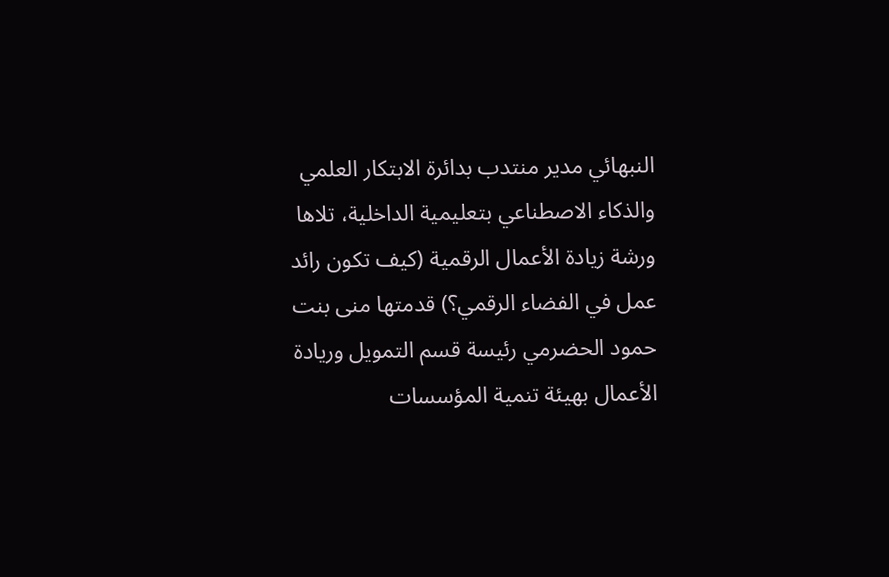النبهائي مدير منتدب بدائرة الابتكار العلمي والذكاء الاصطناعي بتعليمية الداخلية، تلاها ورشة زيادة الأعمال الرقمية (كيف تكون رائد عمل في الفضاء الرقمي؟) قدمتها منى بنت حمود الحضرمي رئيسة قسم التمويل وريادة الأعمال بهيئة تنمية المؤسسات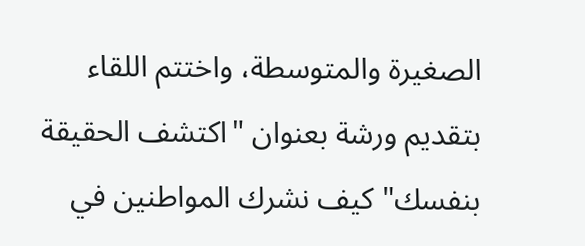الصغيرة والمتوسطة، واختتم اللقاء بتقديم ورشة بعنوان "اكتشف الحقيقة بنفسك" كيف نشرك المواطنين في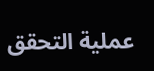عملية التحقق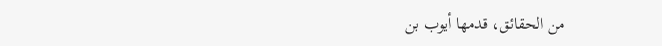من الحقائق، قدمها أيوب بن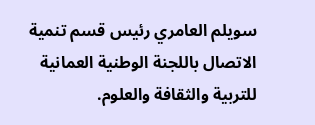سويلم العامري رئيس قسم تنمية الاتصال باللجنة الوطنية العمانية للتربية والثقافة والعلوم.